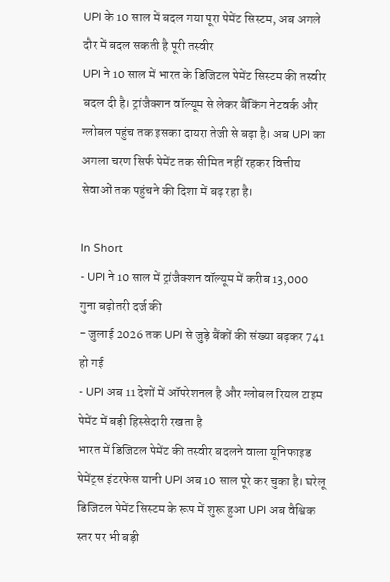UPI के 10 साल में बदल गया पूरा पेमेंट सिस्टम, अब अगले दौर में बदल सकती है पूरी तस्वीर
UPI ने 10 साल में भारत के डिजिटल पेमेंट सिस्टम की तस्वीर बदल दी है। ट्रांजैक्शन वॉल्यूम से लेकर बैंकिंग नेटवर्क और ग्लोबल पहुंच तक इसका दायरा तेजी से बढ़ा है। अब UPI का अगला चरण सिर्फ पेमेंट तक सीमित नहीं रहकर वित्तीय सेवाओं तक पहुंचने की दिशा में बढ़ रहा है।

In Short
- UPI ने 10 साल में ट्रांजैक्शन वॉल्यूम में करीब 13,000 गुना बढ़ोतरी दर्ज की
- जुलाई 2026 तक UPI से जुड़े बैंकों की संख्या बढ़कर 741 हो गई
- UPI अब 11 देशों में ऑपरेशनल है और ग्लोबल रियल टाइम पेमेंट में बड़ी हिस्सेदारी रखता है
भारत में डिजिटल पेमेंट की तस्वीर बदलने वाला यूनिफाइड पेमेंट्स इंटरफेस यानी UPI अब 10 साल पूरे कर चुका है। घरेलू डिजिटल पेमेंट सिस्टम के रूप में शुरू हुआ UPI अब वैश्विक स्तर पर भी बड़ी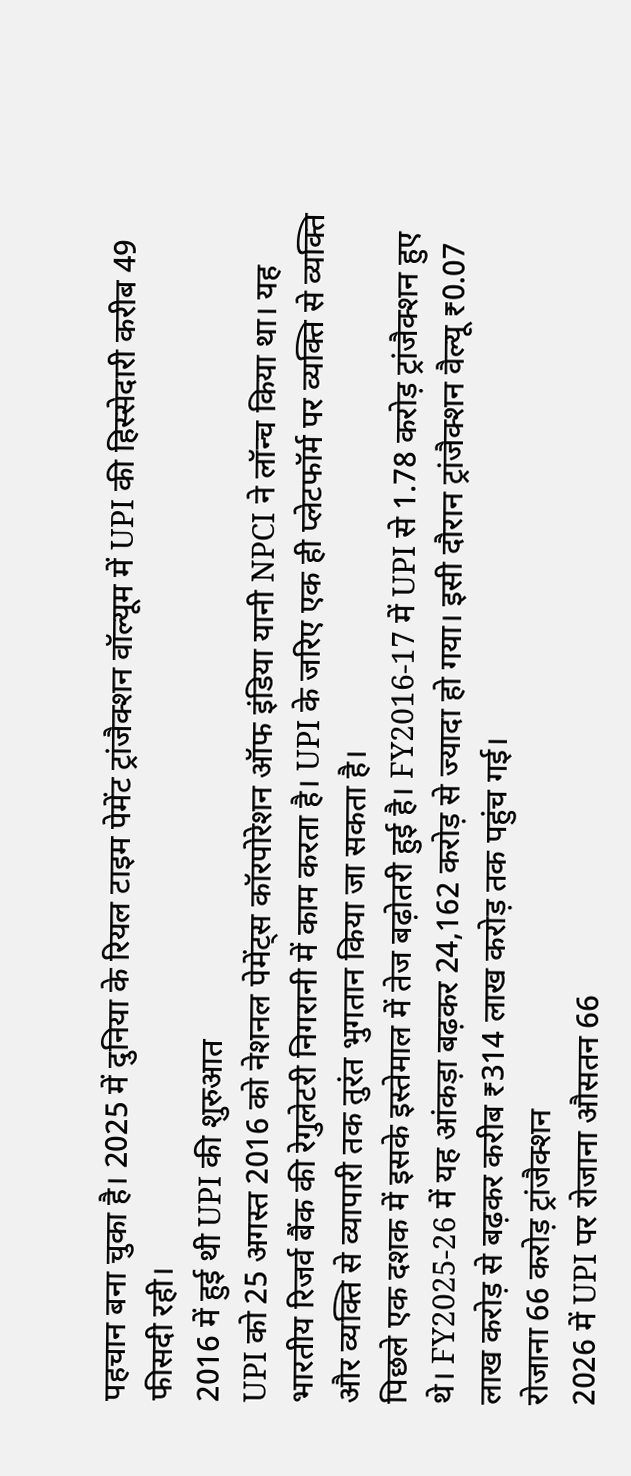पहचान बना चुका है। 2025 में दुनिया के रियल टाइम पेमेंट ट्रांजैक्शन वॉल्यूम में UPI की हिस्सेदारी करीब 49 फीसदी रही।
2016 में हुई थी UPI की शुरुआत
UPI को 25 अगस्त 2016 को नेशनल पेमेंट्स कॉरपोरेशन ऑफ इंडिया यानी NPCI ने लॉन्च किया था। यह भारतीय रिजर्व बैंक की रेगुलेटरी निगरानी में काम करता है। UPI के जरिए एक ही प्लेटफॉर्म पर व्यक्ति से व्यक्ति और व्यक्ति से व्यापारी तक तुरंत भुगतान किया जा सकता है।
पिछले एक दशक में इसके इस्तेमाल में तेज बढ़ोतरी हुई है। FY2016-17 में UPI से 1.78 करोड़ ट्रांजैक्शन हुए थे। FY2025-26 में यह आंकड़ा बढ़कर 24,162 करोड़ से ज्यादा हो गया। इसी दौरान ट्रांजैक्शन वैल्यू ₹0.07 लाख करोड़ से बढ़कर करीब ₹314 लाख करोड़ तक पहुंच गई।
रोजाना 66 करोड़ ट्रांजैक्शन
2026 में UPI पर रोजाना औसतन 66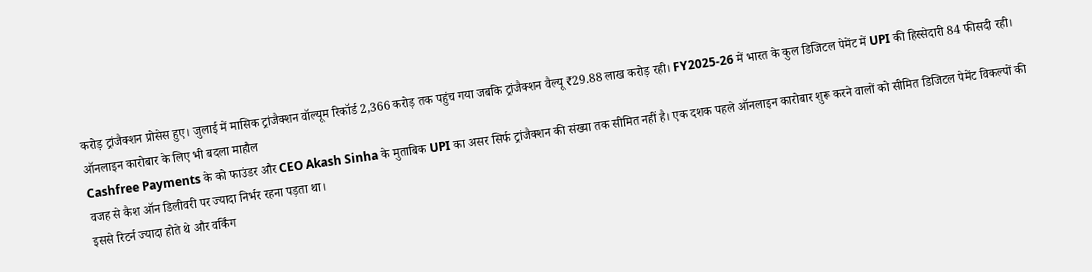करोड़ ट्रांजैक्शन प्रोसेस हुए। जुलाई में मासिक ट्रांजैक्शन वॉल्यूम रिकॉर्ड 2,366 करोड़ तक पहुंच गया जबकि ट्रांजैक्शन वैल्यू ₹29.88 लाख करोड़ रही। FY2025-26 में भारत के कुल डिजिटल पेमेंट में UPI की हिस्सेदारी 84 फीसदी रही।
ऑनलाइन कारोबार के लिए भी बदला माहौल
Cashfree Payments के को फाउंडर और CEO Akash Sinha के मुताबिक UPI का असर सिर्फ ट्रांजैक्शन की संख्या तक सीमित नहीं है। एक दशक पहले ऑनलाइन कारोबार शुरू करने वालों को सीमित डिजिटल पेमेंट विकल्पों की वजह से कैश ऑन डिलीवरी पर ज्यादा निर्भर रहना पड़ता था।
इससे रिटर्न ज्यादा होते थे और वर्किंग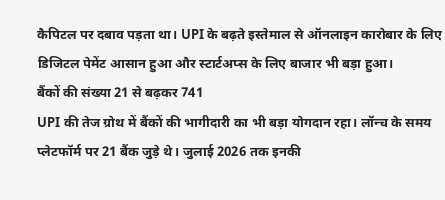कैपिटल पर दबाव पड़ता था। UPI के बढ़ते इस्तेमाल से ऑनलाइन कारोबार के लिए डिजिटल पेमेंट आसान हुआ और स्टार्टअप्स के लिए बाजार भी बड़ा हुआ।
बैंकों की संख्या 21 से बढ़कर 741
UPI की तेज ग्रोथ में बैंकों की भागीदारी का भी बड़ा योगदान रहा। लॉन्च के समय प्लेटफॉर्म पर 21 बैंक जुड़े थे। जुलाई 2026 तक इनकी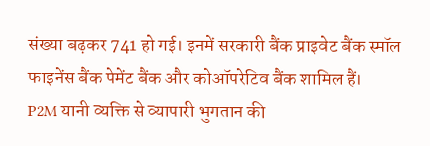संख्या बढ़कर 741 हो गई। इनमें सरकारी बैंक प्राइवेट बैंक स्मॉल फाइनेंस बैंक पेमेंट बैंक और कोऑपरेटिव बैंक शामिल हैं।
P2M यानी व्यक्ति से व्यापारी भुगतान की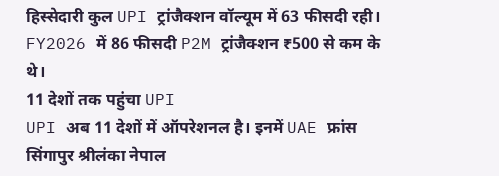हिस्सेदारी कुल UPI ट्रांजैक्शन वॉल्यूम में 63 फीसदी रही। FY2026 में 86 फीसदी P2M ट्रांजैक्शन ₹500 से कम के थे।
11 देशों तक पहुंचा UPI
UPI अब 11 देशों में ऑपरेशनल है। इनमें UAE फ्रांस सिंगापुर श्रीलंका नेपाल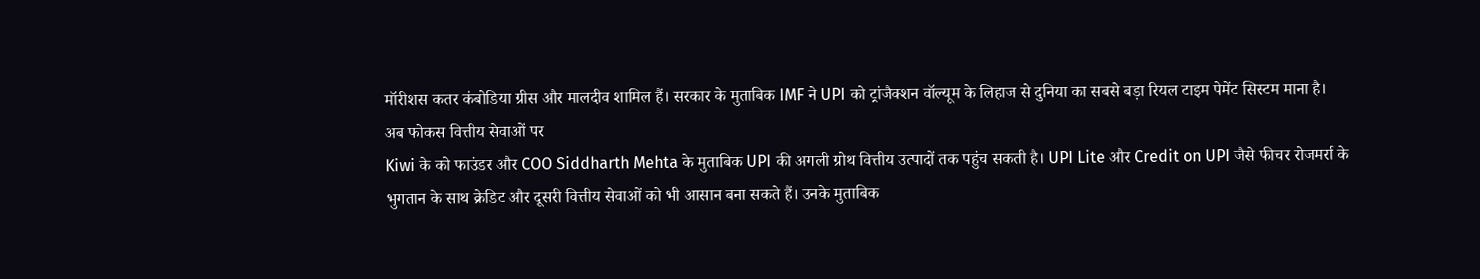मॉरीशस कतर कंबोडिया ग्रीस और मालदीव शामिल हैं। सरकार के मुताबिक IMF ने UPI को ट्रांजैक्शन वॉल्यूम के लिहाज से दुनिया का सबसे बड़ा रियल टाइम पेमेंट सिस्टम माना है।
अब फोकस वित्तीय सेवाओं पर
Kiwi के को फाउंडर और COO Siddharth Mehta के मुताबिक UPI की अगली ग्रोथ वित्तीय उत्पादों तक पहुंच सकती है। UPI Lite और Credit on UPI जैसे फीचर रोजमर्रा के भुगतान के साथ क्रेडिट और दूसरी वित्तीय सेवाओं को भी आसान बना सकते हैं। उनके मुताबिक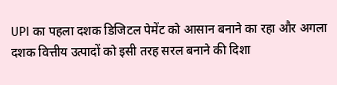UPI का पहला दशक डिजिटल पेमेंट को आसान बनाने का रहा और अगला दशक वित्तीय उत्पादों को इसी तरह सरल बनाने की दिशा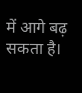में आगे बढ़ सकता है।